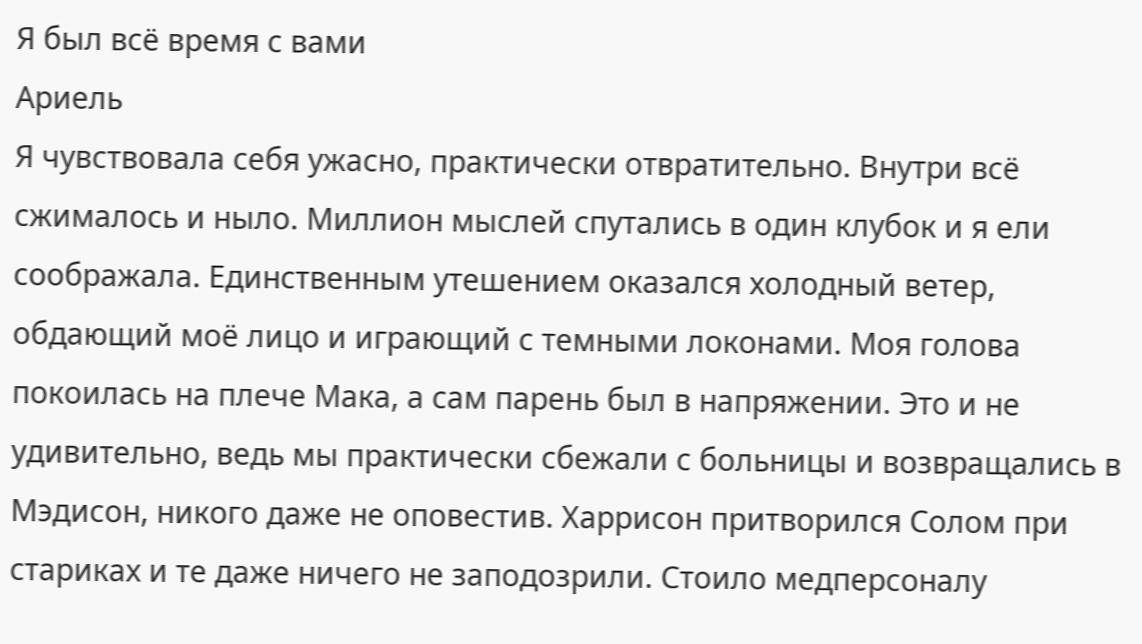Я был всё время с вами
Ариель
Я чувствовала себя ужасно, практически отвратительно. Внутри всё сжималось и ныло. Миллион мыслей спутались в один клубок и я ели соображала. Единственным утешением оказался холодный ветер, обдающий моё лицо и играющий с темными локонами. Моя голова покоилась на плече Мака, а сам парень был в напряжении. Это и не удивительно, ведь мы практически сбежали с больницы и возвращались в Мэдисон, никого даже не оповестив. Харрисон притворился Солом при стариках и те даже ничего не заподозрили. Стоило медперсоналу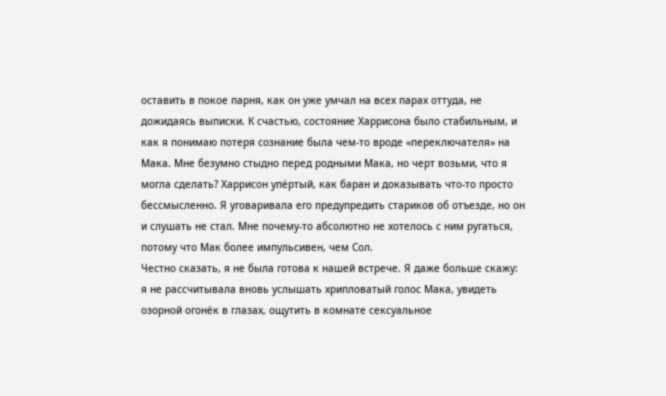оставить в покое парня, как он уже умчал на всех парах оттуда, не дожидаясь выписки. К счастью, состояние Харрисона было стабильным, и как я понимаю потеря сознание была чем-то вроде «переключателя» на Мака. Мне безумно стыдно перед родными Мака, но черт возьми, что я могла сделать? Харрисон упёртый, как баран и доказывать что-то просто бессмысленно. Я уговаривала его предупредить стариков об отъезде, но он и слушать не стал. Мне почему-то абсолютно не хотелось с ним ругаться, потому что Мак более импульсивен, чем Сол.
Честно сказать, я не была готова к нашей встрече. Я даже больше скажу: я не рассчитывала вновь услышать хрипловатый голос Мака, увидеть озорной огонёк в глазах, ощутить в комнате сексуальное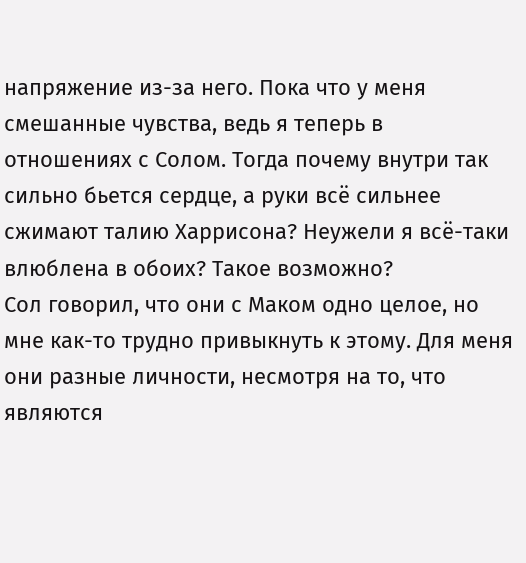напряжение из-за него. Пока что у меня смешанные чувства, ведь я теперь в отношениях с Солом. Тогда почему внутри так сильно бьется сердце, а руки всё сильнее сжимают талию Харрисона? Неужели я всё-таки влюблена в обоих? Такое возможно?
Сол говорил, что они с Маком одно целое, но мне как-то трудно привыкнуть к этому. Для меня они разные личности, несмотря на то, что являются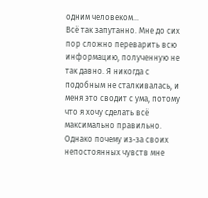одним человеком...
Всё так запутанно. Мне до сих пор сложно переварить всю информацию, полученную не так давно. Я никогда с подобным не сталкивалась, и меня это сводит с ума, потому что я хочу сделать всё максимально правильно. Однако почему из-за своих непостоянных чувств мне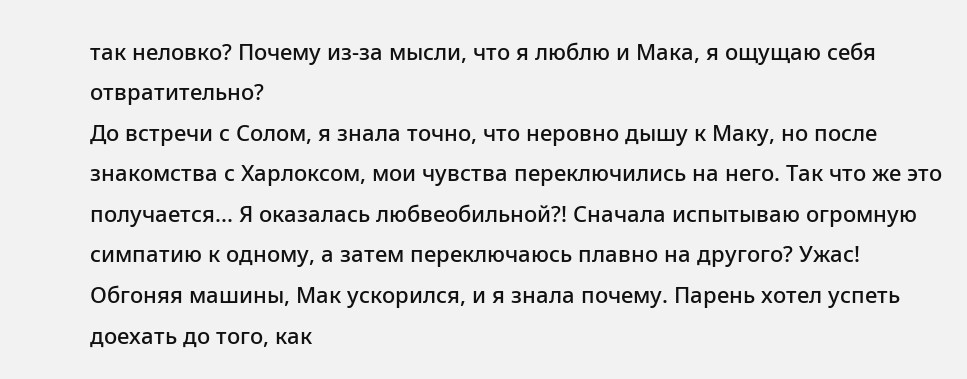так неловко? Почему из-за мысли, что я люблю и Мака, я ощущаю себя отвратительно?
До встречи с Солом, я знала точно, что неровно дышу к Маку, но после знакомства с Харлоксом, мои чувства переключились на него. Так что же это получается... Я оказалась любвеобильной?! Сначала испытываю огромную симпатию к одному, а затем переключаюсь плавно на другого? Ужас!
Обгоняя машины, Мак ускорился, и я знала почему. Парень хотел успеть доехать до того, как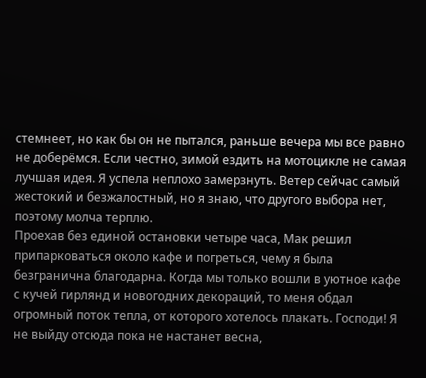стемнеет, но как бы он не пытался, раньше вечера мы все равно не доберёмся. Если честно, зимой ездить на мотоцикле не самая лучшая идея. Я успела неплохо замерзнуть. Ветер сейчас самый жестокий и безжалостный, но я знаю, что другого выбора нет, поэтому молча терплю.
Проехав без единой остановки четыре часа, Мак решил припарковаться около кафе и погреться, чему я была безгранична благодарна. Когда мы только вошли в уютное кафе с кучей гирлянд и новогодних декораций, то меня обдал огромный поток тепла, от которого хотелось плакать. Господи! Я не выйду отсюда пока не настанет весна,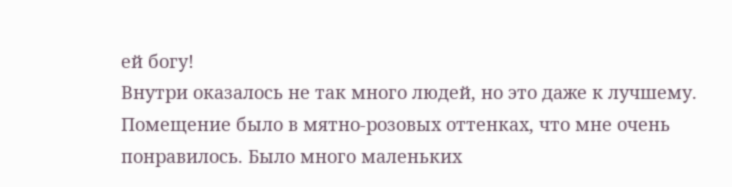ей богу!
Внутри оказалось не так много людей, но это даже к лучшему. Помещение было в мятно-розовых оттенках, что мне очень понравилось. Было много маленьких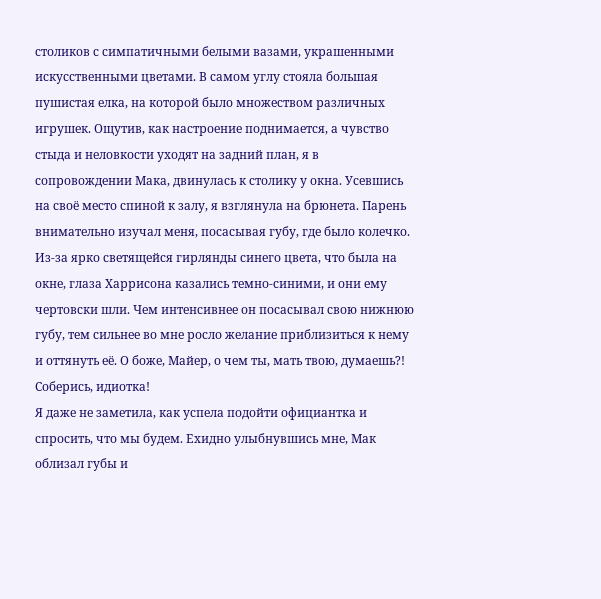столиков с симпатичными белыми вазами, украшенными искусственными цветами. В самом углу стояла большая пушистая елка, на которой было множеством различных игрушек. Ощутив, как настроение поднимается, а чувство стыда и неловкости уходят на задний план, я в сопровождении Мака, двинулась к столику у окна. Усевшись на своё место спиной к залу, я взглянула на брюнета. Парень внимательно изучал меня, посасывая губу, где было колечко. Из-за ярко светящейся гирлянды синего цвета, что была на окне, глаза Харрисона казались темно-синими, и они ему чертовски шли. Чем интенсивнее он посасывал свою нижнюю губу, тем сильнее во мне росло желание приблизиться к нему и оттянуть её. О боже, Майер, о чем ты, мать твою, думаешь?! Соберись, идиотка!
Я даже не заметила, как успела подойти официантка и спросить, что мы будем. Ехидно улыбнувшись мне, Мак облизал губы и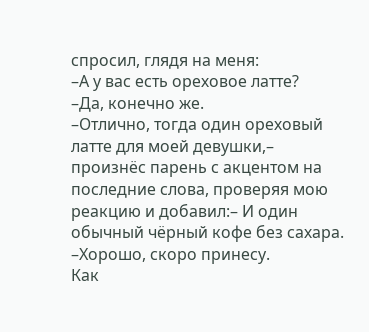спросил, глядя на меня:
–А у вас есть ореховое латте?
–Да, конечно же.
–Отлично, тогда один ореховый латте для моей девушки,– произнёс парень с акцентом на последние слова, проверяя мою реакцию и добавил:– И один обычный чёрный кофе без сахара.
–Хорошо, скоро принесу.
Как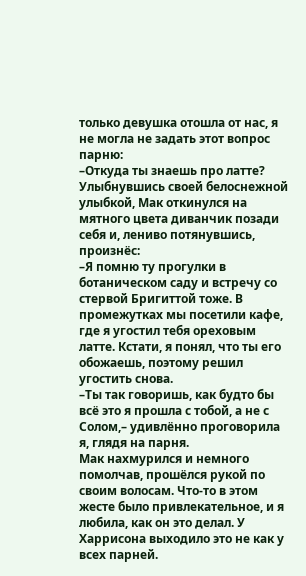только девушка отошла от нас, я не могла не задать этот вопрос парню:
–Откуда ты знаешь про латте?
Улыбнувшись своей белоснежной улыбкой, Мак откинулся на мятного цвета диванчик позади себя и, лениво потянувшись, произнёс:
–Я помню ту прогулки в ботаническом саду и встречу со стервой Бригиттой тоже. В промежутках мы посетили кафе, где я угостил тебя ореховым латте. Кстати, я понял, что ты его обожаешь, поэтому решил угостить снова.
–Ты так говоришь, как будто бы всё это я прошла с тобой, а не с Солом,– удивлённо проговорила я, глядя на парня.
Мак нахмурился и немного помолчав, прошёлся рукой по своим волосам. Что-то в этом жесте было привлекательное, и я любила, как он это делал. У Харрисона выходило это не как у всех парней.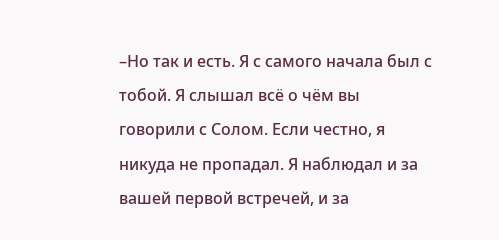–Но так и есть. Я с самого начала был с тобой. Я слышал всё о чём вы говорили с Солом. Если честно, я никуда не пропадал. Я наблюдал и за вашей первой встречей, и за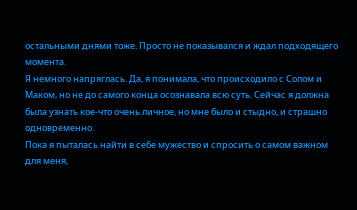остальными днями тоже. Просто не показывался и ждал подходящего момента.
Я немного напряглась. Да, я понимала, что происходило с Солом и Маком, но не до самого конца осознавала всю суть. Сейчас я должна была узнать кое-что очень личное, но мне было и стыдно, и страшно одновременно.
Пока я пыталась найти в себе мужество и спросить о самом важном для меня,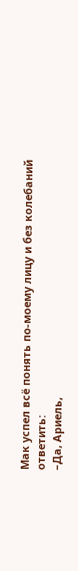Мак успел всё понять по-моему лицу и без колебаний ответить:
–Да, Ариель,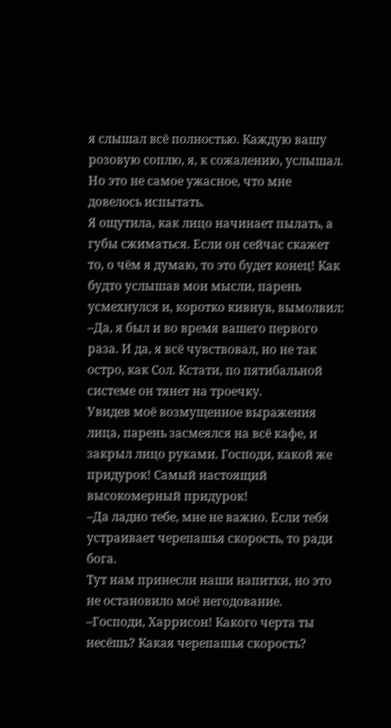я слышал всё полностью. Каждую вашу розовую соплю, я, к сожалению, услышал. Но это не самое ужасное, что мне довелось испытать.
Я ощутила, как лицо начинает пылать, а губы сжиматься. Если он сейчас скажет то, о чём я думаю, то это будет конец! Как будто услышав мои мысли, парень усмехнулся и, коротко кивнув, вымолвил:
–Да, я был и во время вашего первого раза. И да, я всё чувствовал, но не так остро, как Сол. Кстати, по пятибальной системе он тянет на троечку.
Увидев моё возмущенное выражения лица, парень засмеялся на всё кафе, и закрыл лицо руками. Господи, какой же придурок! Самый настоящий высокомерный придурок!
–Да ладно тебе, мне не важно. Если тебя устраивает черепашья скорость, то ради бога.
Тут нам принесли наши напитки, но это не остановило моё негодование.
–Господи, Харрисон! Какого черта ты несёшь? Какая черепашья скорость?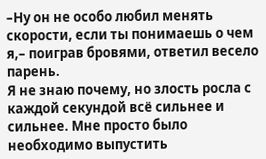–Ну он не особо любил менять скорости, если ты понимаешь о чем я,– поиграв бровями, ответил весело парень.
Я не знаю почему, но злость росла с каждой секундой всё сильнее и сильнее. Мне просто было необходимо выпустить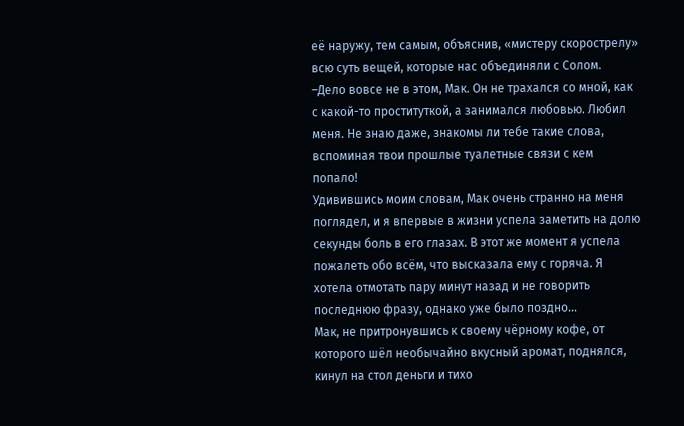её наружу, тем самым, объяснив, «мистеру скорострелу» всю суть вещей, которые нас объединяли с Солом.
–Дело вовсе не в этом, Мак. Он не трахался со мной, как с какой-то проституткой, а занимался любовью. Любил меня. Не знаю даже, знакомы ли тебе такие слова, вспоминая твои прошлые туалетные связи с кем попало!
Удивившись моим словам, Мак очень странно на меня поглядел, и я впервые в жизни успела заметить на долю секунды боль в его глазах. В этот же момент я успела пожалеть обо всём, что высказала ему с горяча. Я хотела отмотать пару минут назад и не говорить последнюю фразу, однако уже было поздно...
Мак, не притронувшись к своему чёрному кофе, от которого шёл необычайно вкусный аромат, поднялся, кинул на стол деньги и тихо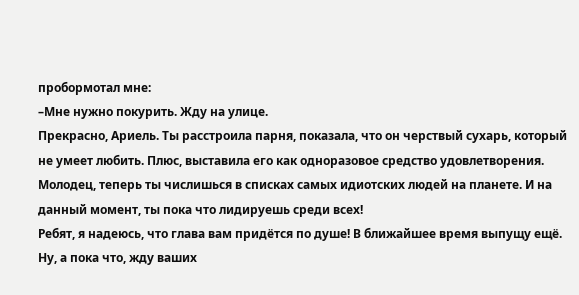пробормотал мне:
–Мне нужно покурить. Жду на улице.
Прекрасно, Ариель. Ты расстроила парня, показала, что он черствый сухарь, который не умеет любить. Плюс, выставила его как одноразовое средство удовлетворения. Молодец, теперь ты числишься в списках самых идиотских людей на планете. И на данный момент, ты пока что лидируешь среди всех!
Ребят, я надеюсь, что глава вам придётся по душе! В ближайшее время выпущу ещё. Ну, а пока что, жду ваших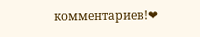комментариев!❤